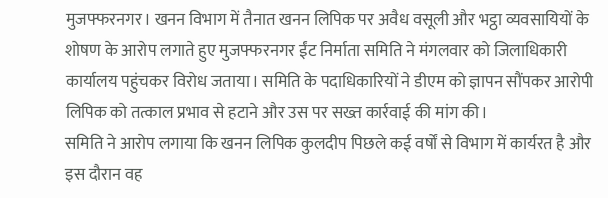मुजफ्फरनगर। खनन विभाग में तैनात खनन लिपिक पर अवैध वसूली और भट्ठा व्यवसायियों के शोषण के आरोप लगाते हुए मुजफ्फरनगर ईंट निर्माता समिति ने मंगलवार को जिलाधिकारी कार्यालय पहुंचकर विरोध जताया। समिति के पदाधिकारियों ने डीएम को ज्ञापन सौंपकर आरोपी लिपिक को तत्काल प्रभाव से हटाने और उस पर सख्त कार्रवाई की मांग की।
समिति ने आरोप लगाया कि खनन लिपिक कुलदीप पिछले कई वर्षों से विभाग में कार्यरत है और इस दौरान वह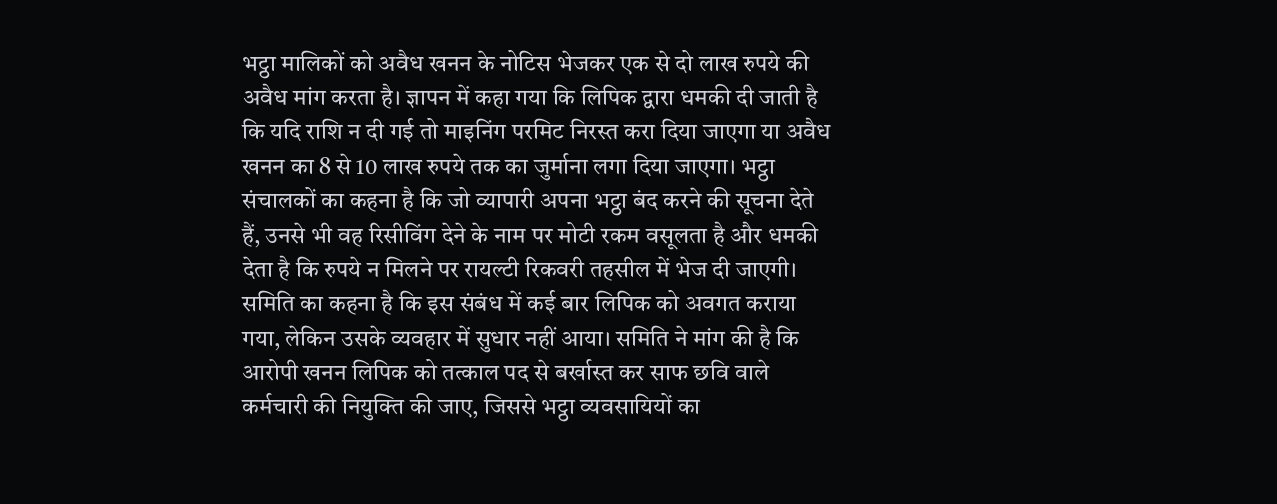भट्ठा मालिकों को अवैध खनन के नोटिस भेजकर एक से दो लाख रुपये की अवैध मांग करता है। ज्ञापन में कहा गया कि लिपिक द्वारा धमकी दी जाती है कि यदि राशि न दी गई तो माइनिंग परमिट निरस्त करा दिया जाएगा या अवैध खनन का 8 से 10 लाख रुपये तक का जुर्माना लगा दिया जाएगा। भट्ठा संचालकों का कहना है कि जो व्यापारी अपना भट्ठा बंद करने की सूचना देते हैं, उनसे भी वह रिसीविंग देने के नाम पर मोटी रकम वसूलता है और धमकी देता है कि रुपये न मिलने पर रायल्टी रिकवरी तहसील में भेज दी जाएगी। समिति का कहना है कि इस संबंध में कई बार लिपिक को अवगत कराया गया, लेकिन उसके व्यवहार में सुधार नहीं आया। समिति ने मांग की है कि आरोपी खनन लिपिक को तत्काल पद से बर्खास्त कर साफ छवि वाले कर्मचारी की नियुक्ति की जाए, जिससे भट्ठा व्यवसायियों का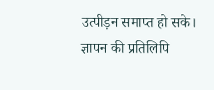उत्पीड़न समाप्त हो सके। ज्ञापन की प्रतिलिपि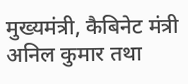मुख्यमंत्री, कैबिनेट मंत्री अनिल कुमार तथा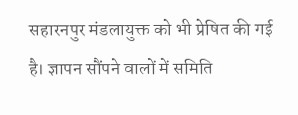सहारनपुर मंडलायुक्त को भी प्रेषित की गई है। ज्ञापन सौंपने वालों में समिति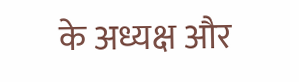के अध्यक्ष और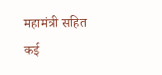महामंत्री सहित कई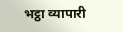भट्ठा व्यापारी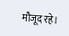मौजूद रहे।